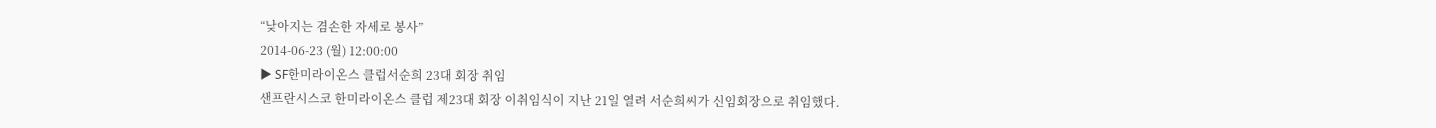“낮아지는 겸손한 자세로 봉사”
2014-06-23 (월) 12:00:00
▶ SF한미라이온스 클럽서순희 23대 회장 취임
샌프란시스코 한미라이온스 클럽 제23대 회장 이취임식이 지난 21일 열려 서순희씨가 신임회장으로 취임했다.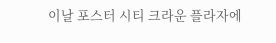이날 포스터 시티 크라운 플라자에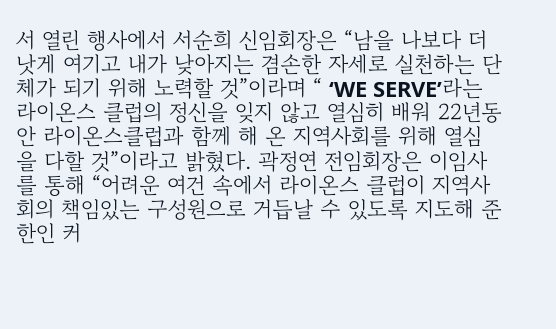서 열린 행사에서 서순희 신임회장은 “남을 나보다 더 낫게 여기고 내가 낮아지는 겸손한 자세로 실천하는 단체가 되기 위해 노력할 것”이라며 “ ‘WE SERVE’라는 라이온스 클럽의 정신을 잊지 않고 열심히 배워 22년동안 라이온스클럽과 함께 해 온 지역사회를 위해 열심을 다할 것”이라고 밝혔다. 곽정연 전임회장은 이임사를 통해 “어려운 여건 속에서 라이온스 클럽이 지역사회의 책임있는 구성원으로 거듭날 수 있도록 지도해 준 한인 커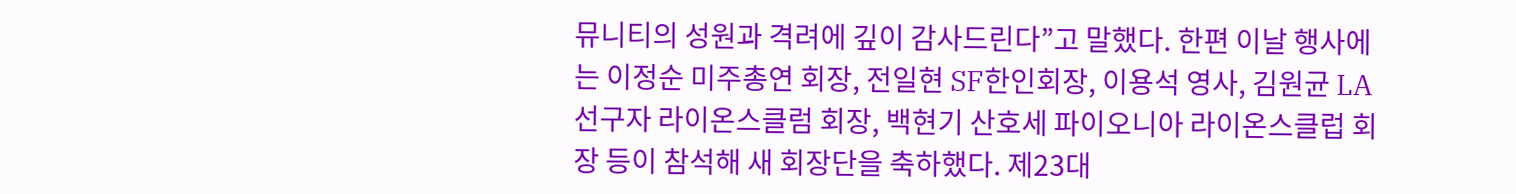뮤니티의 성원과 격려에 깊이 감사드린다”고 말했다. 한편 이날 행사에는 이정순 미주총연 회장, 전일현 SF한인회장, 이용석 영사, 김원균 LA 선구자 라이온스클럼 회장, 백현기 산호세 파이오니아 라이온스클럽 회장 등이 참석해 새 회장단을 축하했다. 제23대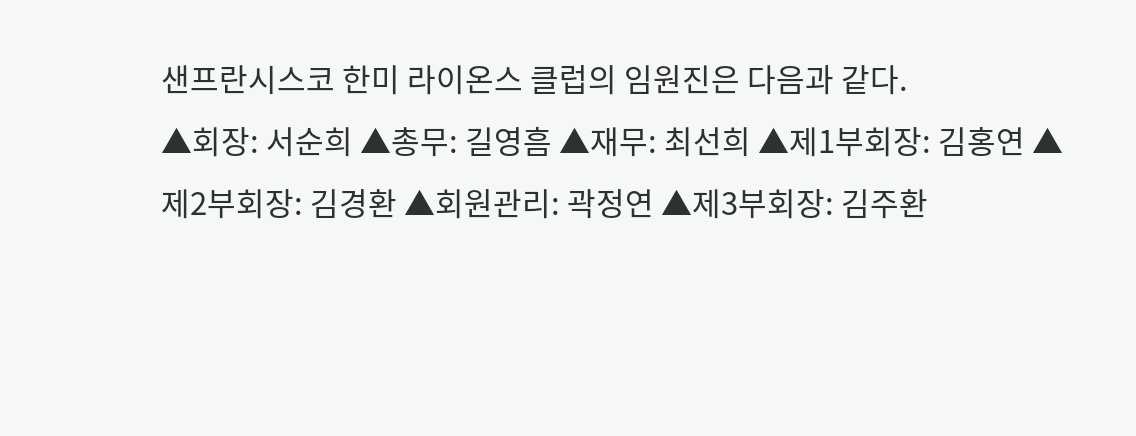샌프란시스코 한미 라이온스 클럽의 임원진은 다음과 같다.
▲회장: 서순희 ▲총무: 길영흠 ▲재무: 최선희 ▲제1부회장: 김홍연 ▲제2부회장: 김경환 ▲회원관리: 곽정연 ▲제3부회장: 김주환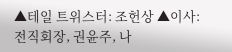▲테일 트위스터: 조헌상 ▲이사: 전직회장, 권윤주, 나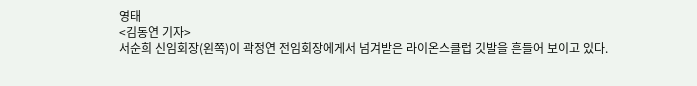영태
<김동연 기자>
서순희 신임회장(왼쪽)이 곽정연 전임회장에게서 넘겨받은 라이온스클럽 깃발을 흔들어 보이고 있다.